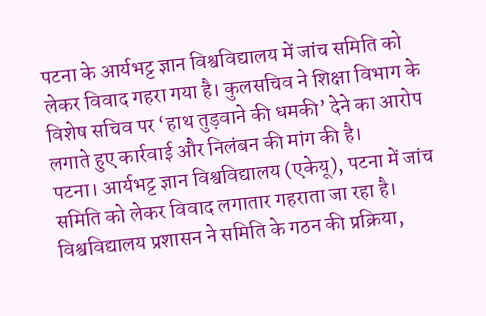पटना के आर्यभट्ट ज्ञान विश्वविद्यालय में जांच समिति को लेकर विवाद गहरा गया है। कुलसचिव ने शिक्षा विभाग के विशेष सचिव पर ‘हाथ तुड़वाने की धमकी’ देने का आरोप लगाते हुए कार्रवाई और निलंबन की मांग की है।
पटना। आर्यभट्ट ज्ञान विश्वविद्यालय (एकेयू), पटना में जांच समिति को लेकर विवाद लगातार गहराता जा रहा है। विश्वविद्यालय प्रशासन ने समिति के गठन की प्रक्रिया,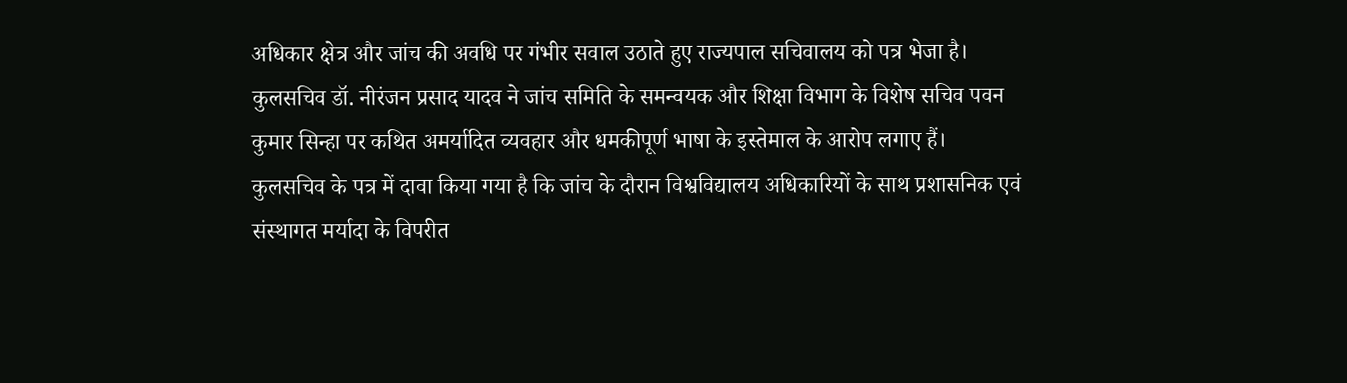अधिकार क्षेत्र और जांच की अवधि पर गंभीर सवाल उठाते हुए राज्यपाल सचिवालय को पत्र भेजा है।
कुलसचिव डॉ. नीरंजन प्रसाद यादव ने जांच समिति के समन्वयक और शिक्षा विभाग के विशेष सचिव पवन कुमार सिन्हा पर कथित अमर्यादित व्यवहार और धमकीपूर्ण भाषा के इस्तेमाल के आरोप लगाए हैं।
कुलसचिव के पत्र में दावा किया गया है कि जांच के दौरान विश्वविद्यालय अधिकारियों के साथ प्रशासनिक एवं संस्थागत मर्यादा के विपरीत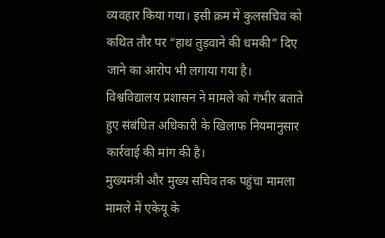व्यवहार किया गया। इसी क्रम में कुलसचिव को कथित तौर पर “हाथ तुड़वाने की धमकी” दिए जाने का आरोप भी लगाया गया है।
विश्वविद्यालय प्रशासन ने मामले को गंभीर बताते हुए संबंधित अधिकारी के खिलाफ नियमानुसार कार्रवाई की मांग की है।
मुख्यमंत्री और मुख्य सचिव तक पहुंचा मामला
मामले में एकेयू के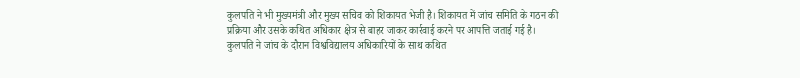कुलपति ने भी मुख्यमंत्री और मुख्य सचिव को शिकायत भेजी है। शिकायत में जांच समिति के गठन की प्रक्रिया और उसके कथित अधिकार क्षेत्र से बाहर जाकर कार्रवाई करने पर आपत्ति जताई गई है।
कुलपति ने जांच के दौरान विश्वविद्यालय अधिकारियों के साथ कथित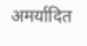अमर्यादित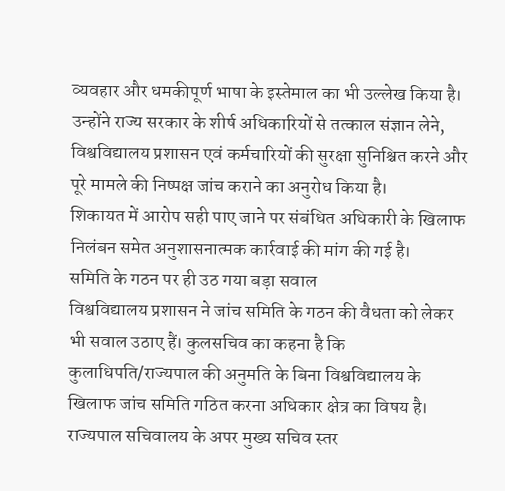व्यवहार और धमकीपूर्ण भाषा के इस्तेमाल का भी उल्लेख किया है।
उन्होंने राज्य सरकार के शीर्ष अधिकारियों से तत्काल संज्ञान लेने, विश्वविद्यालय प्रशासन एवं कर्मचारियों की सुरक्षा सुनिश्चित करने और पूरे मामले की निष्पक्ष जांच कराने का अनुरोध किया है।
शिकायत में आरोप सही पाए जाने पर संबंधित अधिकारी के खिलाफ निलंबन समेत अनुशासनात्मक कार्रवाई की मांग की गई है।
समिति के गठन पर ही उठ गया बड़ा सवाल
विश्वविद्यालय प्रशासन ने जांच समिति के गठन की वैधता को लेकर भी सवाल उठाए हैं। कुलसचिव का कहना है कि कुलाधिपति/राज्यपाल की अनुमति के बिना विश्वविद्यालय के खिलाफ जांच समिति गठित करना अधिकार क्षेत्र का विषय है।
राज्यपाल सचिवालय के अपर मुख्य सचिव स्तर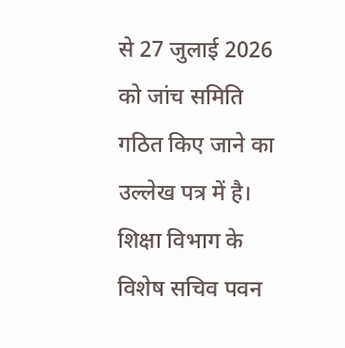से 27 जुलाई 2026 को जांच समिति गठित किए जाने का उल्लेख पत्र में है। शिक्षा विभाग के विशेष सचिव पवन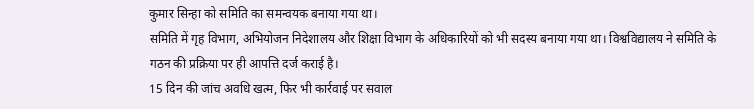कुमार सिन्हा को समिति का समन्वयक बनाया गया था।
समिति में गृह विभाग, अभियोजन निदेशालय और शिक्षा विभाग के अधिकारियों को भी सदस्य बनाया गया था। विश्वविद्यालय ने समिति के गठन की प्रक्रिया पर ही आपत्ति दर्ज कराई है।
15 दिन की जांच अवधि खत्म, फिर भी कार्रवाई पर सवाल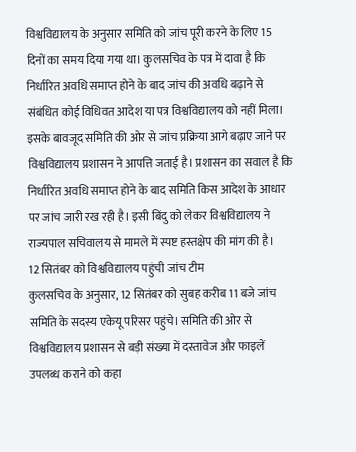विश्वविद्यालय के अनुसार समिति को जांच पूरी करने के लिए 15 दिनों का समय दिया गया था। कुलसचिव के पत्र में दावा है कि निर्धारित अवधि समाप्त होने के बाद जांच की अवधि बढ़ाने से संबंधित कोई विधिवत आदेश या पत्र विश्वविद्यालय को नहीं मिला।
इसके बावजूद समिति की ओर से जांच प्रक्रिया आगे बढ़ाए जाने पर विश्वविद्यालय प्रशासन ने आपत्ति जताई है। प्रशासन का सवाल है कि निर्धारित अवधि समाप्त होने के बाद समिति किस आदेश के आधार पर जांच जारी रख रही है। इसी बिंदु को लेकर विश्वविद्यालय ने राज्यपाल सचिवालय से मामले में स्पष्ट हस्तक्षेप की मांग की है।
12 सितंबर को विश्वविद्यालय पहुंची जांच टीम
कुलसचिव के अनुसार, 12 सितंबर को सुबह करीब 11 बजे जांच समिति के सदस्य एकेयू परिसर पहुंचे। समिति की ओर से विश्वविद्यालय प्रशासन से बड़ी संख्या में दस्तावेज और फाइलें उपलब्ध कराने को कहा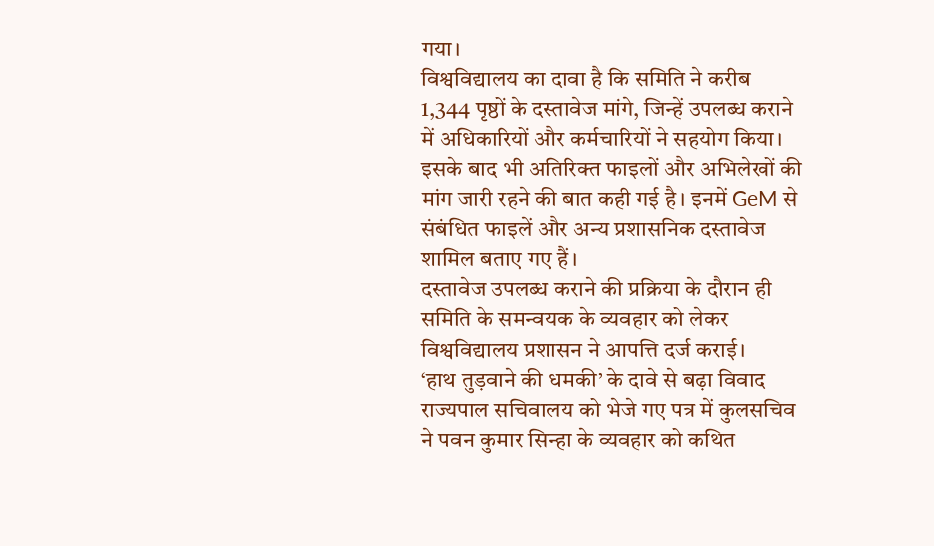गया।
विश्वविद्यालय का दावा है कि समिति ने करीब 1,344 पृष्ठों के दस्तावेज मांगे, जिन्हें उपलब्ध कराने में अधिकारियों और कर्मचारियों ने सहयोग किया।
इसके बाद भी अतिरिक्त फाइलों और अभिलेखों की मांग जारी रहने की बात कही गई है। इनमें GeM से संबंधित फाइलें और अन्य प्रशासनिक दस्तावेज शामिल बताए गए हैं।
दस्तावेज उपलब्ध कराने की प्रक्रिया के दौरान ही समिति के समन्वयक के व्यवहार को लेकर विश्वविद्यालय प्रशासन ने आपत्ति दर्ज कराई।
‘हाथ तुड़वाने की धमकी’ के दावे से बढ़ा विवाद
राज्यपाल सचिवालय को भेजे गए पत्र में कुलसचिव ने पवन कुमार सिन्हा के व्यवहार को कथित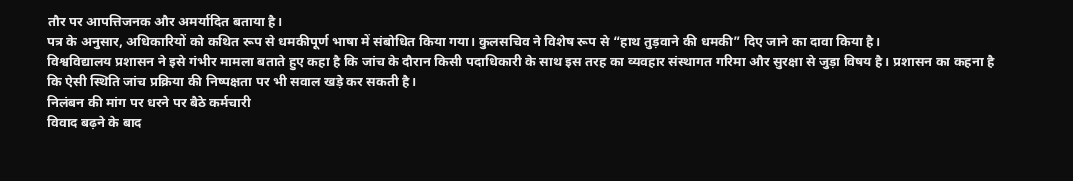तौर पर आपत्तिजनक और अमर्यादित बताया है।
पत्र के अनुसार, अधिकारियों को कथित रूप से धमकीपूर्ण भाषा में संबोधित किया गया। कुलसचिव ने विशेष रूप से “हाथ तुड़वाने की धमकी” दिए जाने का दावा किया है।
विश्वविद्यालय प्रशासन ने इसे गंभीर मामला बताते हुए कहा है कि जांच के दौरान किसी पदाधिकारी के साथ इस तरह का व्यवहार संस्थागत गरिमा और सुरक्षा से जुड़ा विषय है। प्रशासन का कहना है कि ऐसी स्थिति जांच प्रक्रिया की निष्पक्षता पर भी सवाल खड़े कर सकती है।
निलंबन की मांग पर धरने पर बैठे कर्मचारी
विवाद बढ़ने के बाद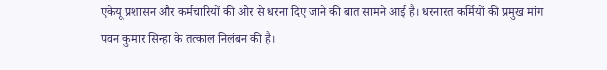एकेयू प्रशासन और कर्मचारियों की ओर से धरना दिए जाने की बात सामने आई है। धरनारत कर्मियों की प्रमुख मांग पवन कुमार सिन्हा के तत्काल निलंबन की है।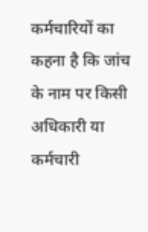कर्मचारियों का कहना है कि जांच के नाम पर किसी अधिकारी या कर्मचारी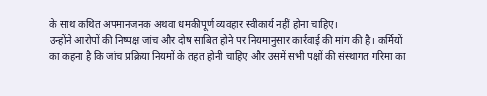के साथ कथित अपमानजनक अथवा धमकीपूर्ण व्यवहार स्वीकार्य नहीं होना चाहिए।
उन्होंने आरोपों की निष्पक्ष जांच और दोष साबित होने पर नियमानुसार कार्रवाई की मांग की है। कर्मियों का कहना है कि जांच प्रक्रिया नियमों के तहत होनी चाहिए और उसमें सभी पक्षों की संस्थागत गरिमा का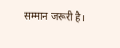सम्मान जरूरी है।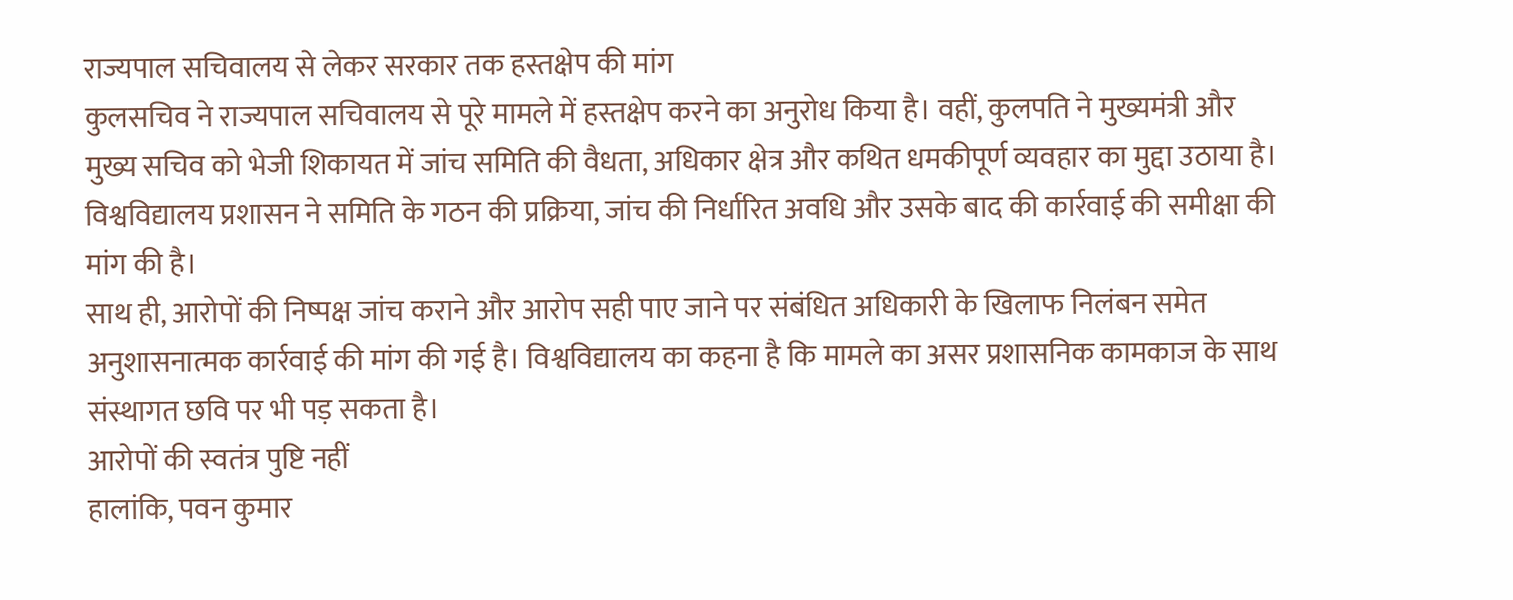राज्यपाल सचिवालय से लेकर सरकार तक हस्तक्षेप की मांग
कुलसचिव ने राज्यपाल सचिवालय से पूरे मामले में हस्तक्षेप करने का अनुरोध किया है। वहीं, कुलपति ने मुख्यमंत्री और मुख्य सचिव को भेजी शिकायत में जांच समिति की वैधता, अधिकार क्षेत्र और कथित धमकीपूर्ण व्यवहार का मुद्दा उठाया है।
विश्वविद्यालय प्रशासन ने समिति के गठन की प्रक्रिया, जांच की निर्धारित अवधि और उसके बाद की कार्रवाई की समीक्षा की मांग की है।
साथ ही, आरोपों की निष्पक्ष जांच कराने और आरोप सही पाए जाने पर संबंधित अधिकारी के खिलाफ निलंबन समेत अनुशासनात्मक कार्रवाई की मांग की गई है। विश्वविद्यालय का कहना है कि मामले का असर प्रशासनिक कामकाज के साथ संस्थागत छवि पर भी पड़ सकता है।
आरोपों की स्वतंत्र पुष्टि नहीं
हालांकि, पवन कुमार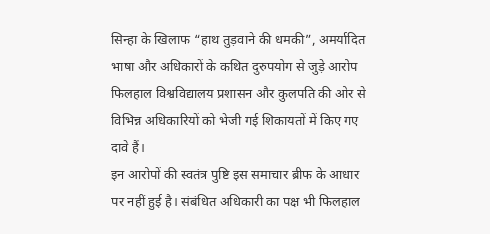सिन्हा के खिलाफ “हाथ तुड़वाने की धमकी”, अमर्यादित भाषा और अधिकारों के कथित दुरुपयोग से जुड़े आरोप फिलहाल विश्वविद्यालय प्रशासन और कुलपति की ओर से विभिन्न अधिकारियों को भेजी गई शिकायतों में किए गए दावे हैं।
इन आरोपों की स्वतंत्र पुष्टि इस समाचार ब्रीफ के आधार पर नहीं हुई है। संबंधित अधिकारी का पक्ष भी फिलहाल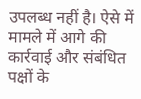उपलब्ध नहीं है। ऐसे में मामले में आगे की कार्रवाई और संबंधित पक्षों के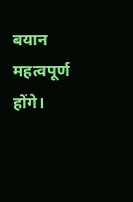बयान महत्वपूर्ण होंगे।